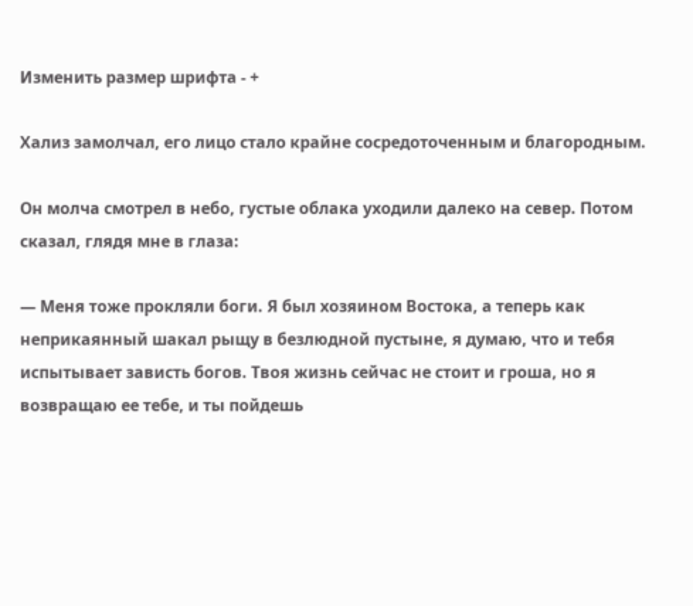Изменить размер шрифта - +

Хализ замолчал, его лицо стало крайне сосредоточенным и благородным.

Он молча смотрел в небо, густые облака уходили далеко на север. Потом сказал, глядя мне в глаза:

— Меня тоже прокляли боги. Я был хозяином Востока, а теперь как неприкаянный шакал рыщу в безлюдной пустыне, я думаю, что и тебя испытывает зависть богов. Твоя жизнь сейчас не стоит и гроша, но я возвращаю ее тебе, и ты пойдешь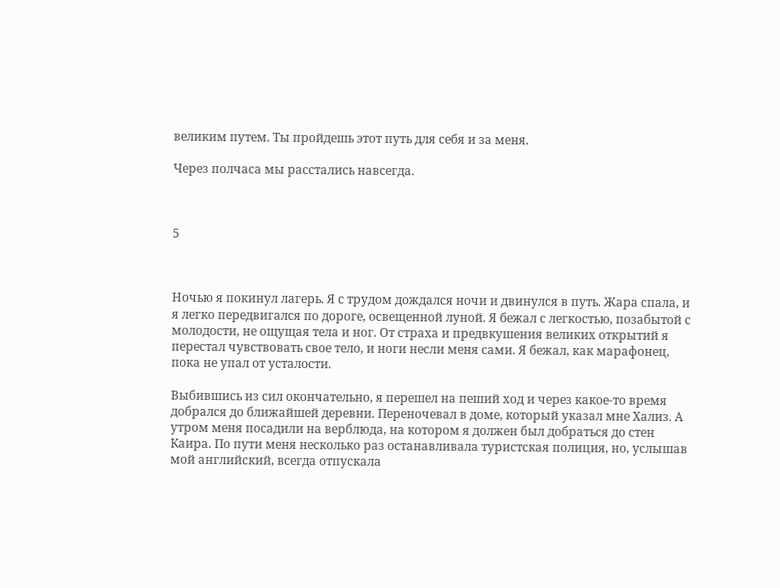великим путем. Ты пройдешь этот путь для себя и за меня.

Через полчаса мы расстались навсегда.



5



Ночью я покинул лагерь. Я с трудом дождался ночи и двинулся в путь. Жара спала, и я легко передвигался по дороге, освещенной луной. Я бежал с легкостью, позабытой с молодости, не ощущая тела и ног. От страха и предвкушения великих открытий я перестал чувствовать свое тело, и ноги несли меня сами. Я бежал, как марафонец, пока не упал от усталости.

Выбившись из сил окончательно, я перешел на пеший ход и через какое-то время добрался до ближайшей деревни. Переночевал в доме, который указал мне Хализ. А утром меня посадили на верблюда, на котором я должен был добраться до стен Каира. По пути меня несколько раз останавливала туристская полиция, но, услышав мой английский, всегда отпускала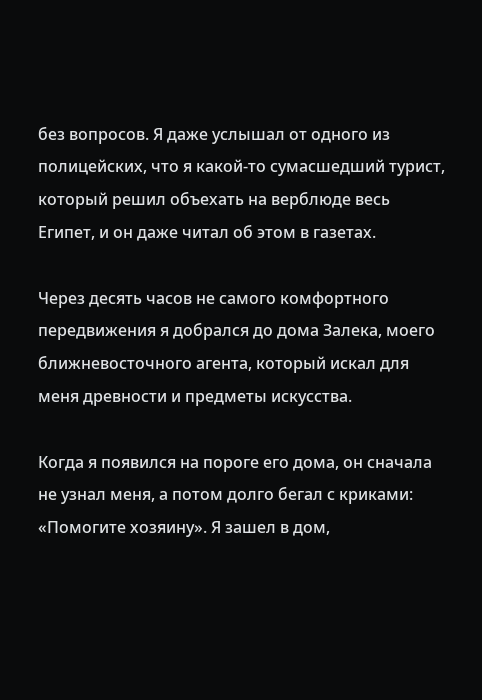без вопросов. Я даже услышал от одного из полицейских, что я какой-то сумасшедший турист, который решил объехать на верблюде весь Египет, и он даже читал об этом в газетах.

Через десять часов не самого комфортного передвижения я добрался до дома Залека, моего ближневосточного агента, который искал для меня древности и предметы искусства.

Когда я появился на пороге его дома, он сначала не узнал меня, а потом долго бегал с криками: «Помогите хозяину». Я зашел в дом,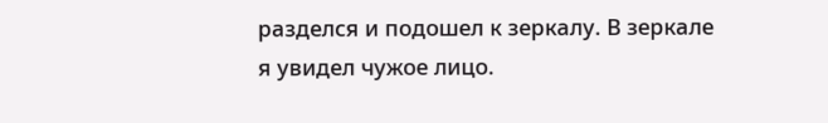разделся и подошел к зеркалу. В зеркале я увидел чужое лицо.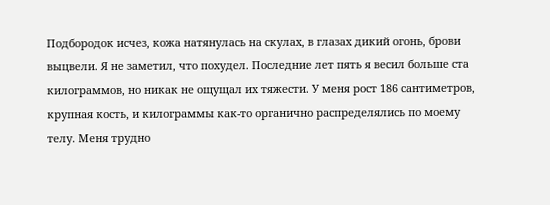Подбородок исчез, кожа натянулась на скулах, в глазах дикий огонь, брови выцвели. Я не заметил, что похудел. Последние лет пять я весил больше ста килограммов, но никак не ощущал их тяжести. У меня рост 186 сантиметров, крупная кость, и килограммы как-то органично распределялись по моему телу. Меня трудно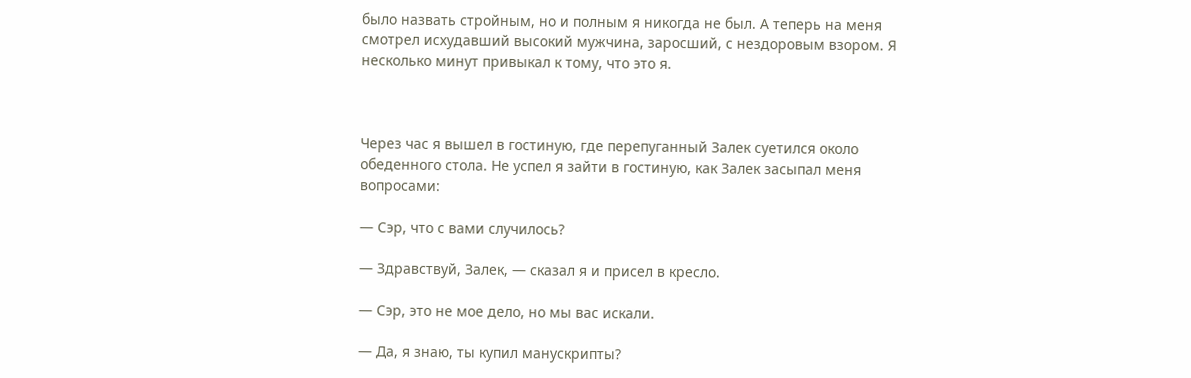было назвать стройным, но и полным я никогда не был. А теперь на меня смотрел исхудавший высокий мужчина, заросший, с нездоровым взором. Я несколько минут привыкал к тому, что это я.



Через час я вышел в гостиную, где перепуганный Залек суетился около обеденного стола. Не успел я зайти в гостиную, как Залек засыпал меня вопросами:

— Сэр, что с вами случилось?

— Здравствуй, Залек, — сказал я и присел в кресло.

— Сэр, это не мое дело, но мы вас искали.

— Да, я знаю, ты купил манускрипты?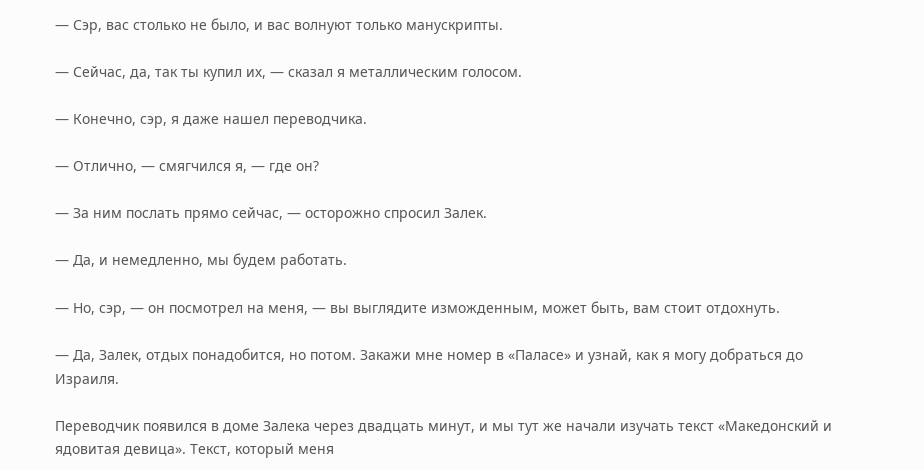— Сэр, вас столько не было, и вас волнуют только манускрипты.

— Сейчас, да, так ты купил их, — сказал я металлическим голосом.

— Конечно, сэр, я даже нашел переводчика.

— Отлично, — смягчился я, — где он?

— За ним послать прямо сейчас, — осторожно спросил Залек.

— Да, и немедленно, мы будем работать.

— Но, сэр, — он посмотрел на меня, — вы выглядите изможденным, может быть, вам стоит отдохнуть.

— Да, Залек, отдых понадобится, но потом. Закажи мне номер в «Паласе» и узнай, как я могу добраться до Израиля.

Переводчик появился в доме Залека через двадцать минут, и мы тут же начали изучать текст «Македонский и ядовитая девица». Текст, который меня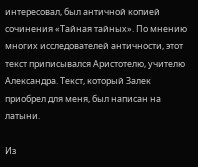интересовал, был античной копией сочинения «Тайная тайных». По мнению многих исследователей античности, этот текст приписывался Аристотелю, учителю Александра. Текст, который Залек приобрел для меня, был написан на латыни.

Из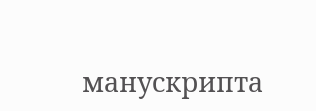манускрипта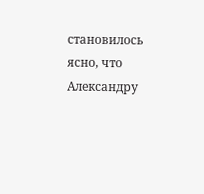становилось ясно, что Александру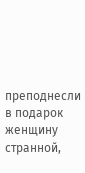преподнесли в подарок женщину странной,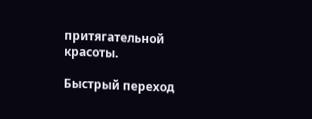притягательной красоты.

Быстрый переход